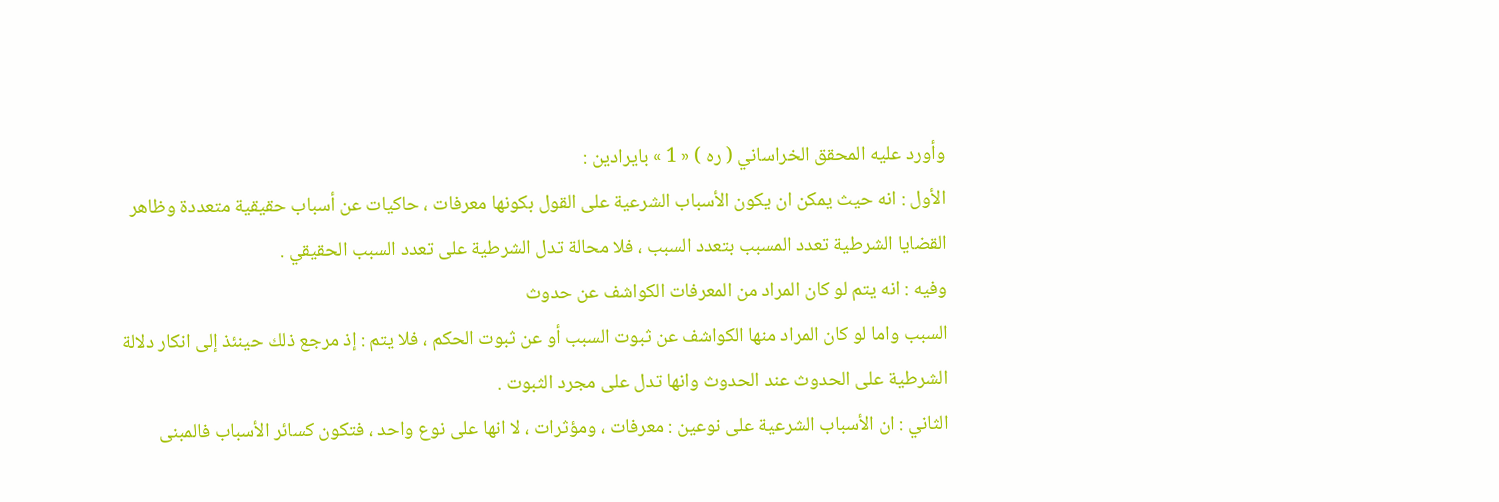وأورد عليه المحقق الخراساني ( ره ) « 1 » بايرادين :
الأول : انه حيث يمكن ان يكون الأسباب الشرعية على القول بكونها معرفات ، حاكيات عن أسباب حقيقية متعددة وظاهر القضايا الشرطية تعدد المسبب بتعدد السبب ، فلا محالة تدل الشرطية على تعدد السبب الحقيقي .
وفيه : انه يتم لو كان المراد من المعرفات الكواشف عن حدوث
السبب واما لو كان المراد منها الكواشف عن ثبوت السبب أو عن ثبوت الحكم ، فلا يتم : إذ مرجع ذلك حينئذ إلى انكار دلالة الشرطية على الحدوث عند الحدوث وانها تدل على مجرد الثبوت .
الثاني : ان الأسباب الشرعية على نوعين : معرفات ، ومؤثرات ، لا انها على نوع واحد ، فتكون كسائر الأسباب فالمبنى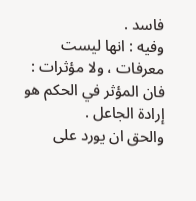فاسد .
وفيه : انها ليست معرفات ، ولا مؤثرات : فان المؤثر في الحكم هو إرادة الجاعل .
والحق ان يورد على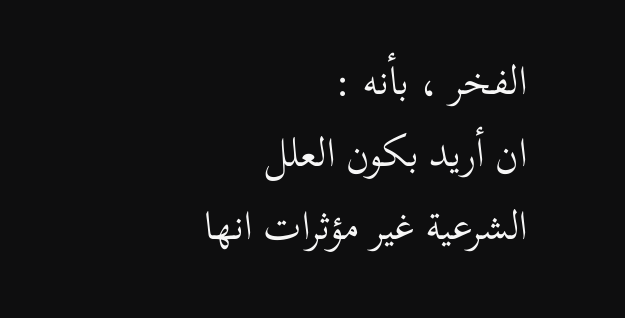الفخر ، بأنه :
ان أريد بكون العلل الشرعية غير مؤثرات انها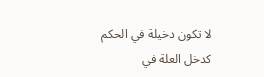لا تكون دخيلة في الحكم كدخل العلة في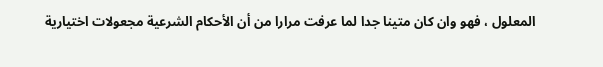المعلول ، فهو وان كان متينا جدا لما عرفت مرارا من أن الأحكام الشرعية مجعولات اختيارية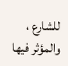للشارع ، والمؤثر فيها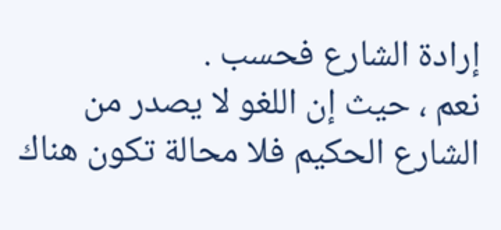إرادة الشارع فحسب .
نعم ، حيث إن اللغو لا يصدر من الشارع الحكيم فلا محالة تكون هناك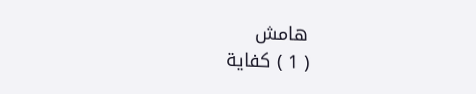هامش
( 1 ) كفاية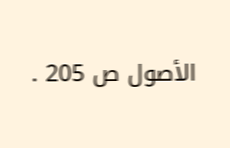الأصول ص 205 .